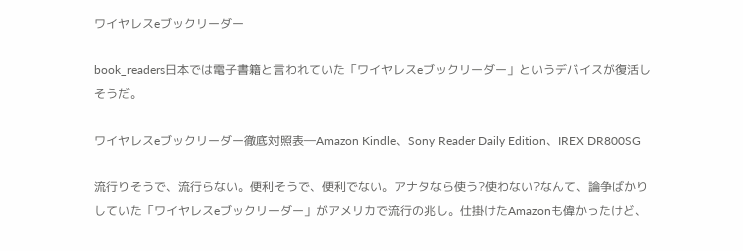ワイヤレスeブックリーダー

book_readers日本では電子書籍と言われていた「ワイヤレスeブックリーダー」というデバイスが復活しそうだ。

ワイヤレスeブックリーダー徹底対照表―Amazon Kindle、Sony Reader Daily Edition、IREX DR800SG

流行りそうで、流行らない。便利そうで、便利でない。アナタなら使う?使わない?なんて、論争ばかりしていた「ワイヤレスeブックリーダー」がアメリカで流行の兆し。仕掛けたAmazonも偉かったけど、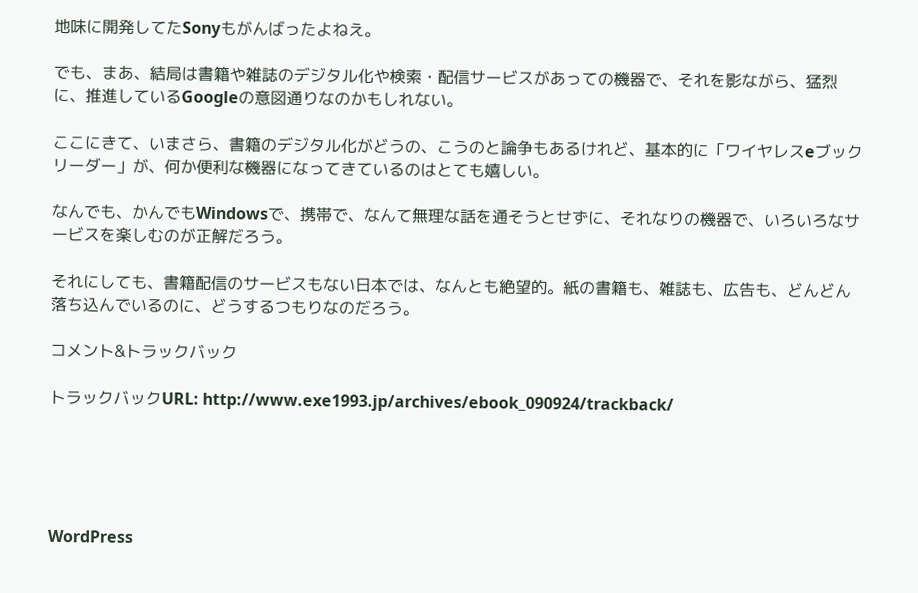地味に開発してたSonyもがんばったよねえ。

でも、まあ、結局は書籍や雑誌のデジタル化や検索・配信サービスがあっての機器で、それを影ながら、猛烈に、推進しているGoogleの意図通りなのかもしれない。

ここにきて、いまさら、書籍のデジタル化がどうの、こうのと論争もあるけれど、基本的に「ワイヤレスeブックリーダー」が、何か便利な機器になってきているのはとても嬉しい。

なんでも、かんでもWindowsで、携帯で、なんて無理な話を通そうとせずに、それなりの機器で、いろいろなサービスを楽しむのが正解だろう。

それにしても、書籍配信のサービスもない日本では、なんとも絶望的。紙の書籍も、雑誌も、広告も、どんどん落ち込んでいるのに、どうするつもりなのだろう。

コメント&トラックバック

トラックバックURL: http://www.exe1993.jp/archives/ebook_090924/trackback/





WordPress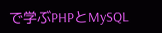で学ぶPHPとMySQL